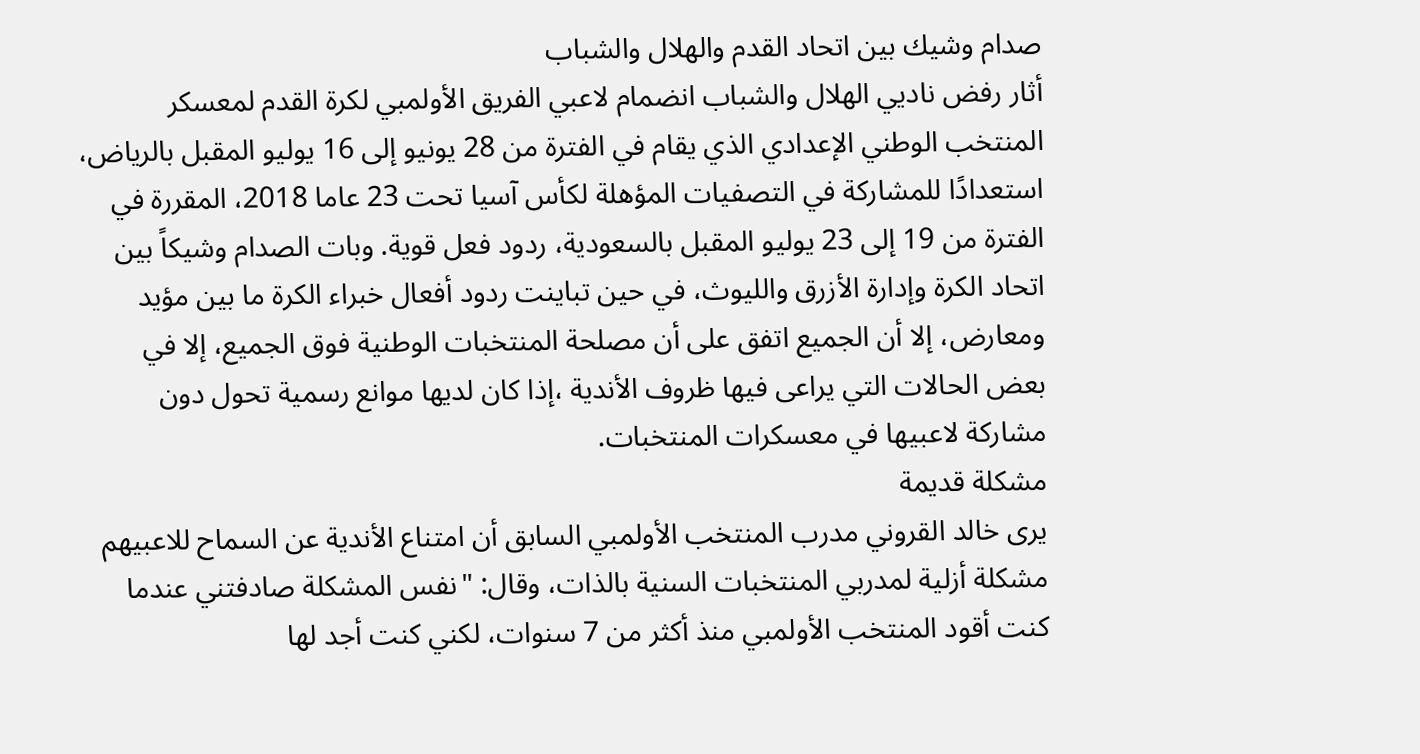صدام وشيك بين اتحاد القدم والهلال والشباب
أثار رفض ناديي الهلال والشباب انضمام لاعبي الفريق الأولمبي لكرة القدم لمعسكر المنتخب الوطني الإعدادي الذي يقام في الفترة من 28 يونيو إلى 16 يوليو المقبل بالرياض، استعدادًا للمشاركة في التصفيات المؤهلة لكأس آسيا تحت 23 عاما 2018، المقررة في الفترة من 19 إلى 23 يوليو المقبل بالسعودية، ردود فعل قوية. وبات الصدام وشيكاً بين اتحاد الكرة وإدارة الأزرق والليوث، في حين تباينت ردود أفعال خبراء الكرة ما بين مؤيد ومعارض، إلا أن الجميع اتفق على أن مصلحة المنتخبات الوطنية فوق الجميع، إلا في بعض الحالات التي يراعى فيها ظروف الأندية ،إذا كان لديها موانع رسمية تحول دون مشاركة لاعبيها في معسكرات المنتخبات.
مشكلة قديمة
يرى خالد القروني مدرب المنتخب الأولمبي السابق أن امتناع الأندية عن السماح للاعبيهم مشكلة أزلية لمدربي المنتخبات السنية بالذات، وقال: "نفس المشكلة صادفتني عندما كنت أقود المنتخب الأولمبي منذ أكثر من 7 سنوات، لكني كنت أجد لها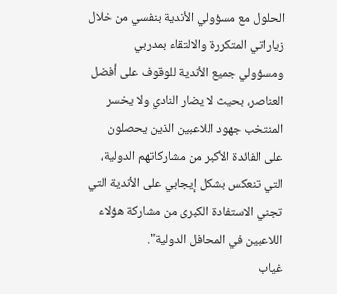الحلول مع مسؤولي الأندية بنفسي من خلال زياراتي المتكررة والالتقاء بمدربي ومسؤولي جميع الأندية للوقوف على أفضل العناصر، بحيث لا يضار النادي ولا يخسر المنتخب جهود اللاعبين الذين يحصلون على الفائدة الأكبر من مشاركاتهم الدولية، التي تنعكس بشكل إيجابي على الأندية التي تجني الاستفادة الكبرى من مشاركة هؤلاء اللاعبين في المحافل الدولية".
غياب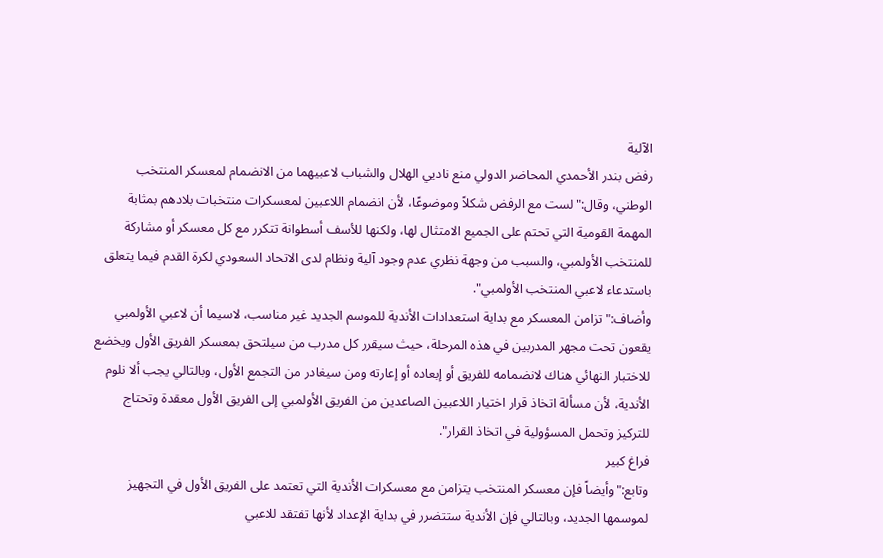الآلية
رفض بندر الأحمدي المحاضر الدولي منع ناديي الهلال والشباب لاعبيهما من الانضمام لمعسكر المنتخب الوطني، وقال:"لست مع الرفض شكلاً وموضوعًا، لأن انضمام اللاعبين لمعسكرات منتخبات بلادهم بمثابة المهمة القومية التي تحتم على الجميع الامتثال لها، ولكنها للأسف أسطوانة تتكرر مع كل معسكر أو مشاركة للمنتخب الأولمبي، والسبب من وجهة نظري عدم وجود آلية ونظام لدى الاتحاد السعودي لكرة القدم فيما يتعلق باستدعاء لاعبي المنتخب الأولمبي".
وأضاف:"تزامن المعسكر مع بداية استعدادات الأندية للموسم الجديد غير مناسب، لاسيما أن لاعبي الأولمبي يقعون تحت مجهر المدربين في هذه المرحلة، حيث سيقرر كل مدرب من سيلتحق بمعسكر الفريق الأول ويخضع للاختبار النهائي هناك لانضمامه للفريق أو إبعاده أو إعارته ومن سيغادر من التجمع الأول، وبالتالي يجب ألا نلوم الأندية، لأن مسألة اتخاذ قرار اختيار اللاعبين الصاعدين من الفريق الأولمبي إلى الفريق الأول معقدة وتحتاج للتركيز وتحمل المسؤولية في اتخاذ القرار".
فراغ كبير
وتابع:"وأيضاً فإن معسكر المنتخب يتزامن مع معسكرات الأندية التي تعتمد على الفريق الأول في التجهيز لموسمها الجديد، وبالتالي فإن الأندية ستتضرر في بداية الإعداد لأنها تفتقد للاعبي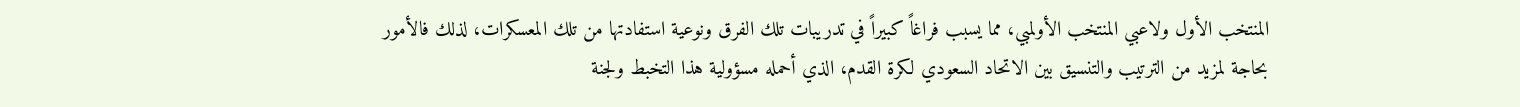المنتخب الأول ولاعبي المنتخب الأولمبي، مما يسبب فراغاً كبيراً في تدريبات تلك الفرق ونوعية استفادتها من تلك المعسكرات، لذلك فالأمور بحاجة لمزيد من الترتيب والتنسيق بين الاتحاد السعودي لكرة القدم، الذي أحمله مسؤولية هذا التخبط ولجنة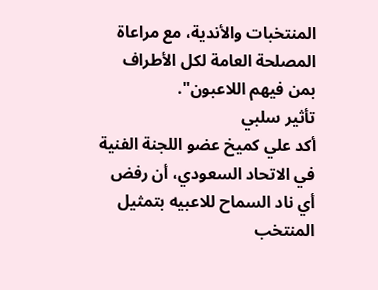المنتخبات والأندية، مع مراعاة المصلحة العامة لكل الأطراف بمن فيهم اللاعبون".
تأثير سلبي
أكد علي كميخ عضو اللجنة الفنية في الاتحاد السعودي، أن رفض أي ناد السماح للاعبيه بتمثيل المنتخب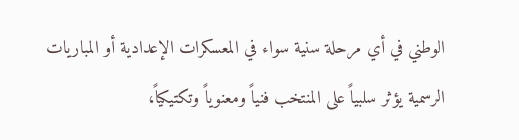الوطني في أي مرحلة سنية سواء في المعسكرات الإعدادية أو المباريات الرسمية يؤثر سلبياً على المنتخب فنياً ومعنوياً وتكتيكياً،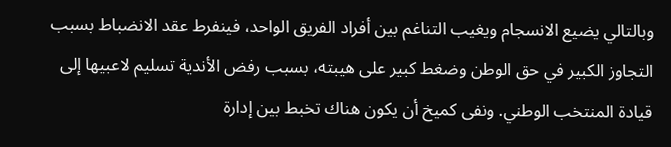وبالتالي يضيع الانسجام ويغيب التناغم بين أفراد الفريق الواحد، فينفرط عقد الانضباط بسبب التجاوز الكبير في حق الوطن وضغط كبير على هيبته، بسبب رفض الأندية تسليم لاعبيها إلى قيادة المنتخب الوطني. ونفى كميخ أن يكون هناك تخبط بين إدارة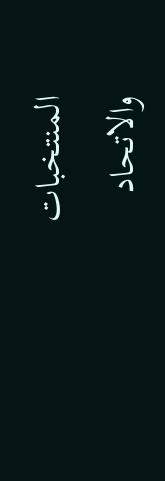المنتخبات والاتحاد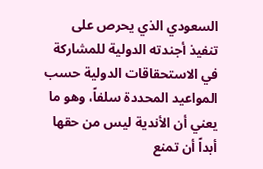السعودي الذي يحرص على تنفيذ أجندته الدولية للمشاركة في الاستحقاقات الدولية حسب المواعيد المحددة سلفاً، وهو ما يعني أن الأندية ليس من حقها أبداً أن تمنع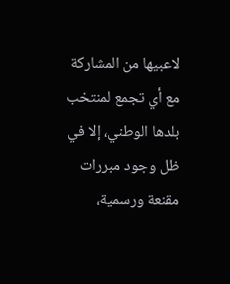لاعبيها من المشاركة مع أي تجمع لمنتخب بلدها الوطني، إلا في ظل وجود مبررات مقنعة ورسمية،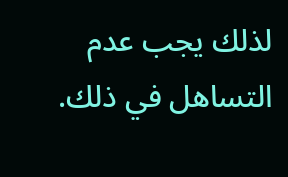لذلك يجب عدم التساهل في ذلك.